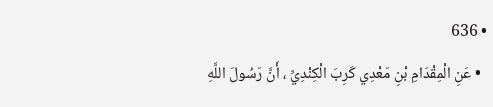• 636
  • عَنِ الْمِقْدَامِ بْنِ مَعْدِي كَرِبَ الْكِنْدِيِّ ، أَنَّ رَسُولَ اللَّهِ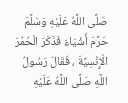صَلَّى اللَّهُ عَلَيْهِ وَسَلَّمَ حَرَّمَ أَشْيَاءَ فَذَكَرَ الْحُمُرَ الْإِنْسِيَّةَ ، فَقَالَ رَسُولُ اللَّهِ صَلَّى اللَّهُ عَلَيْهِ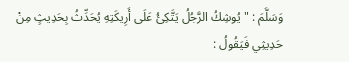وَسَلَّمَ : " يُوشِكُ الرَّجُلُ يَتَّكِئُ عَلَى أَرِيكَتِهِ يُحَدِّثُ بِحَدِيثٍ مِنْ حَدِيثِي فَيَقُولُ :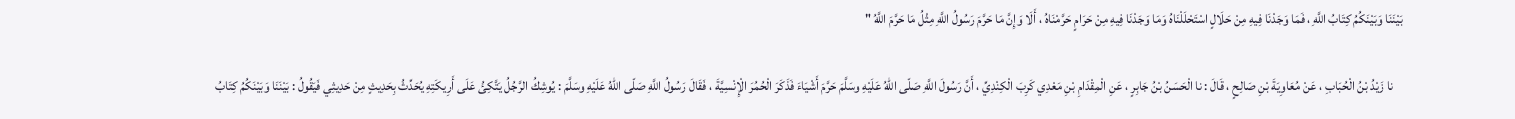بَيْنَنَا وَبَيْنَكُمُ كِتَابُ اللَّهِ ، فَمَا وَجَدْنَا فِيهِ مِنْ حَلَالٍ اسْتَحْلَلْنَاهُ وَمَا وَجَدْنَا فِيهِ مِنْ حَرَامٍ حَرَّمْنَاهُ ، أَلَا وَإِنَّ مَا حَرَّمَ رَسُولُ اللَّهِ مِثْلُ مَا حَرَّمَ اللَّهُ "

    نا زَيْدُ بْنُ الْحُبَابِ ، عَنْ مُعَاوِيَةَ بْنِ صَالِحٍ ، قَالَ : نا الْحَسَنُ بْنُ جَابِرٍ ، عَنِ الْمِقْدَامِ بْنِ مَعْدِي كَرِبَ الْكِنْدِيِّ ، أَنَّ رَسُولَ اللَّهِ صَلّى اللهُ عَلَيْهِ وسَلَّمَ حَرَّمَ أَشْيَاءَ فَذَكَرَ الْحُمُرَ الْإِنْسِيَّةَ ، فَقَالَ رَسُولُ اللَّهِ صَلّى اللهُ عَلَيْهِ وسَلَّمَ : يُوشِكُ الرَّجُلُ يَتَّكِئُ عَلَى أَرِيكَتِهِ يُحَدِّثُ بِحَدِيثٍ مِنْ حَدِيثِي فَيَقُولُ : بَيْنَنَا وَبَيْنَكُمُ كِتَابُ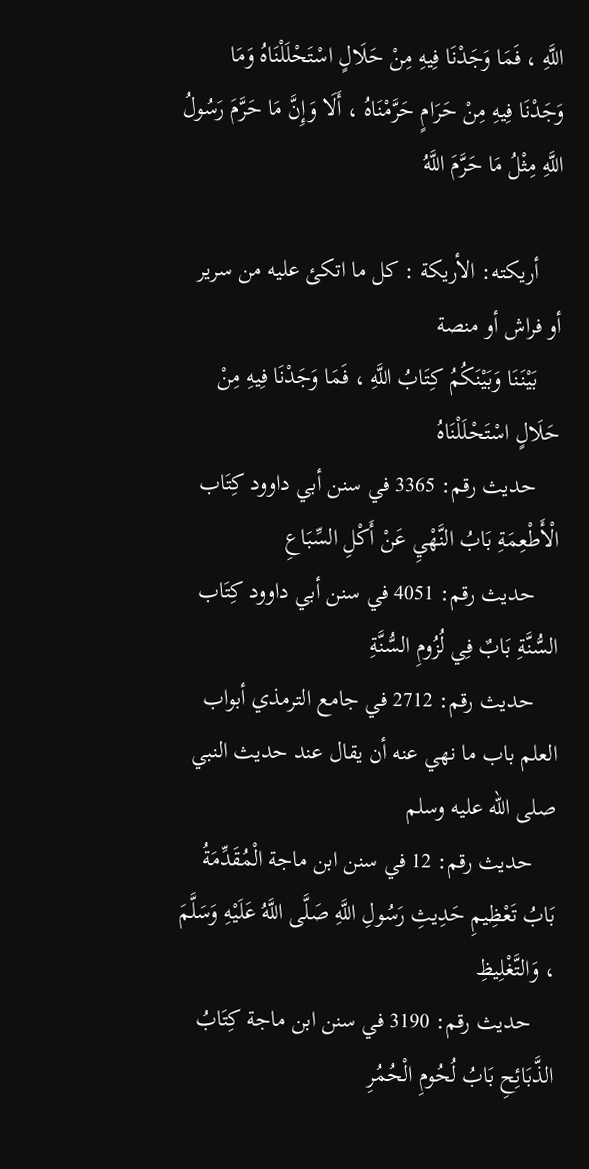اللَّهِ ، فَمَا وَجَدْنَا فِيهِ مِنْ حَلَالٍ اسْتَحْلَلْنَاهُ وَمَا وَجَدْنَا فِيهِ مِنْ حَرَامٍ حَرَّمْنَاهُ ، أَلَا وَإِنَّ مَا حَرَّمَ رَسُولُ اللَّهِ مِثْلُ مَا حَرَّمَ اللَّهُ

    أريكته: الأريكة : كل ما اتكئ عليه من سرير أو فراش أو منصة
    بَيْنَنَا وَبَيْنَكُمُ كِتَابُ اللَّهِ ، فَمَا وَجَدْنَا فِيهِ مِنْ حَلَالٍ اسْتَحْلَلْنَاهُ
    حديث رقم: 3365 في سنن أبي داوود كِتَاب الْأَطْعِمَةِ بَابُ النَّهْيِ عَنْ أَكْلِ السِّبَاعِ
    حديث رقم: 4051 في سنن أبي داوود كِتَاب السُّنَّةِ بَابٌ فِي لُزُومِ السُّنَّةِ
    حديث رقم: 2712 في جامع الترمذي أبواب العلم باب ما نهي عنه أن يقال عند حديث النبي صلى الله عليه وسلم
    حديث رقم: 12 في سنن ابن ماجة الْمُقَدِّمَةُ بَابُ تَعْظِيمِ حَدِيثِ رَسُولِ اللَّهِ صَلَّى اللَّهُ عَلَيْهِ وَسَلَّمَ ، وَالتَّغْلِيظِ
    حديث رقم: 3190 في سنن ابن ماجة كِتَابُ الذَّبَائِحِ بَابُ لُحُومِ الْحُمُرِ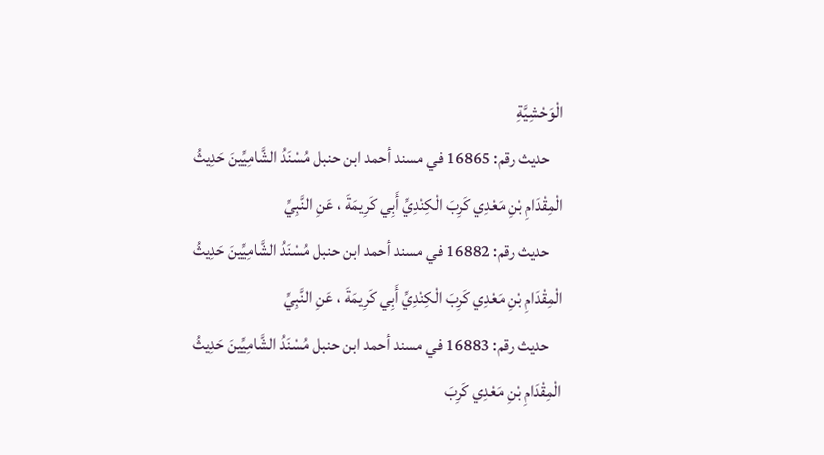الْوَحْشِيَّةِ
    حديث رقم: 16865 في مسند أحمد ابن حنبل مُسْنَدُ الشَّامِيِّينَ حَدِيثُ الْمِقْدَامِ بْنِ مَعْدِي كَرِبَ الْكِنْدِيِّ أَبِي كَرِيمَةَ ، عَنِ النَّبِيِّ
    حديث رقم: 16882 في مسند أحمد ابن حنبل مُسْنَدُ الشَّامِيِّينَ حَدِيثُ الْمِقْدَامِ بْنِ مَعْدِي كَرِبَ الْكِنْدِيِّ أَبِي كَرِيمَةَ ، عَنِ النَّبِيِّ
    حديث رقم: 16883 في مسند أحمد ابن حنبل مُسْنَدُ الشَّامِيِّينَ حَدِيثُ الْمِقْدَامِ بْنِ مَعْدِي كَرِبَ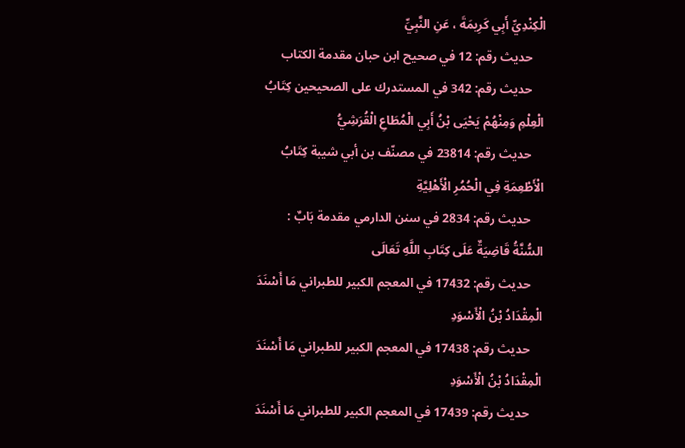الْكِنْدِيِّ أَبِي كَرِيمَةَ ، عَنِ النَّبِيِّ
    حديث رقم: 12 في صحيح ابن حبان مقدمة الكتاب
    حديث رقم: 342 في المستدرك على الصحيحين كِتَابُ الْعِلْمِ وَمِنْهُمْ يَحْيَى بْنُ أَبِي الْمُطَاعِ الْقُرَشِيُّ
    حديث رقم: 23814 في مصنّف بن أبي شيبة كِتَابُ الْأَطْعِمَةِ فِي الْحُمُرِ الْأَهْلِيَّةِ
    حديث رقم: 2834 في سنن الدارمي مقدمة بَابٌ : السُّنَّةُ قَاضِيَةٌ عَلَى كِتَابِ اللَّهِ تَعَالَى
    حديث رقم: 17432 في المعجم الكبير للطبراني مَا أَسْنَدَ الْمِقْدَادُ بْنُ الْأَسْوَدِ
    حديث رقم: 17438 في المعجم الكبير للطبراني مَا أَسْنَدَ الْمِقْدَادُ بْنُ الْأَسْوَدِ
    حديث رقم: 17439 في المعجم الكبير للطبراني مَا أَسْنَدَ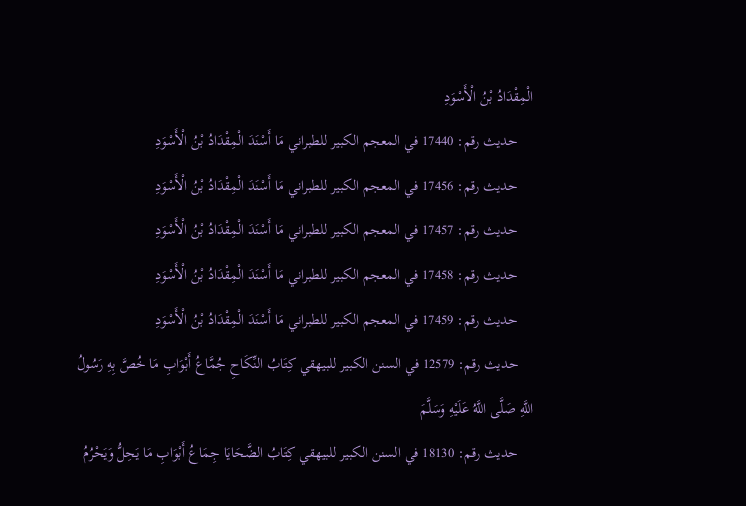الْمِقْدَادُ بْنُ الْأَسْوَدِ
    حديث رقم: 17440 في المعجم الكبير للطبراني مَا أَسْنَدَ الْمِقْدَادُ بْنُ الْأَسْوَدِ
    حديث رقم: 17456 في المعجم الكبير للطبراني مَا أَسْنَدَ الْمِقْدَادُ بْنُ الْأَسْوَدِ
    حديث رقم: 17457 في المعجم الكبير للطبراني مَا أَسْنَدَ الْمِقْدَادُ بْنُ الْأَسْوَدِ
    حديث رقم: 17458 في المعجم الكبير للطبراني مَا أَسْنَدَ الْمِقْدَادُ بْنُ الْأَسْوَدِ
    حديث رقم: 17459 في المعجم الكبير للطبراني مَا أَسْنَدَ الْمِقْدَادُ بْنُ الْأَسْوَدِ
    حديث رقم: 12579 في السنن الكبير للبيهقي كِتَابُ النِّكَاحِ جُمَّاعُ أَبْوَابِ مَا خُصَّ بِهِ رَسُولُ اللَّهِ صَلَّى اللَّهُ عَلَيْهِ وَسَلَّمَ
    حديث رقم: 18130 في السنن الكبير للبيهقي كِتَابُ الضَّحَايَا جِمَاعُ أَبْوَابِ مَا يَحِلُّ وَيَحْرُمُ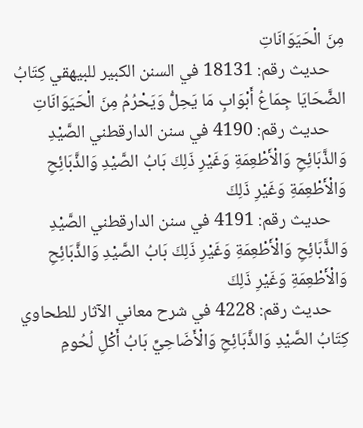مِنَ الْحَيَوَانَاتِ
    حديث رقم: 18131 في السنن الكبير للبيهقي كِتَابُ الضَّحَايَا جِمَاعُ أَبْوَابِ مَا يَحِلُّ وَيَحْرُمُ مِنَ الْحَيَوَانَاتِ
    حديث رقم: 4190 في سنن الدارقطني الصَّيْدِ وَالذَّبَائِحِ وَالْأَطْعِمَةِ وَغَيْرِ ذَلِكَ بَابُ الصَّيْدِ وَالذَّبَائِحِ وَالْأَطْعِمَةِ وَغَيْرِ ذَلِكَ
    حديث رقم: 4191 في سنن الدارقطني الصَّيْدِ وَالذَّبَائِحِ وَالْأَطْعِمَةِ وَغَيْرِ ذَلِكَ بَابُ الصَّيْدِ وَالذَّبَائِحِ وَالْأَطْعِمَةِ وَغَيْرِ ذَلِكَ
    حديث رقم: 4228 في شرح معاني الآثار للطحاوي كِتَابُ الصَّيْدِ وَالذَّبَائِحِ وَالْأَضَاحِيِّ بَابُ أَكْلِ لُحُومِ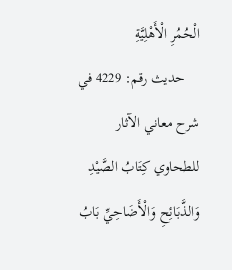الْحُمُرِ الْأَهْلِيَّةِ
    حديث رقم: 4229 في شرح معاني الآثار للطحاوي كِتَابُ الصَّيْدِ وَالذَّبَائِحِ وَالْأَضَاحِيِّ بَابُ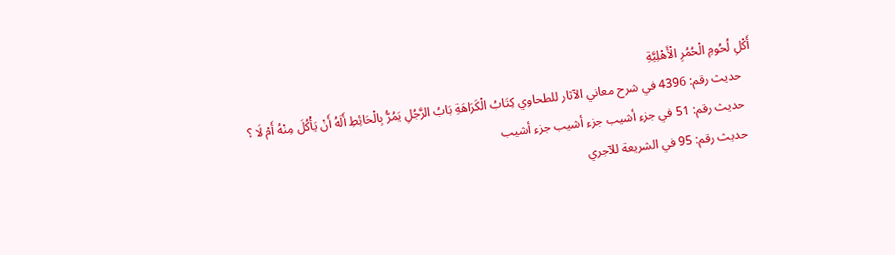أَكْلِ لُحُومِ الْحُمُرِ الْأَهْلِيَّةِ
    حديث رقم: 4396 في شرح معاني الآثار للطحاوي كِتَابُ الْكَرَاهَةِ بَابُ الرَّجُلِ يَمُرُّ بِالْحَائِطِ أَلَهُ أَنْ يَأْكُلَ مِنْهُ أَمْ لَا ؟
    حديث رقم: 51 في جزء أشيب جزء أشيب جزء أشيب
    حديث رقم: 95 في الشريعة للآجري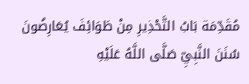مُقَدِّمَة بَابُ التَّحْذِيرِ مِنْ طَوَائِفَ يُعَارِضُونَ سُنَنَ النَّبِيِّ صَلَّى اللَّهُ عَلَيْهِ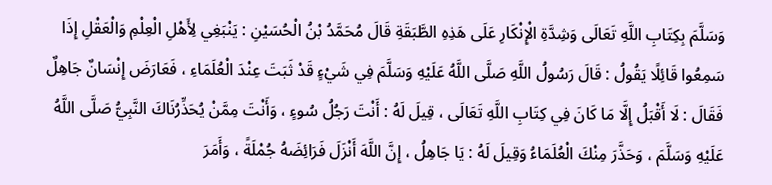وَسَلَّمَ بِكِتَابِ اللَّهِ تَعَالَى وَشِدَّةِ الْإِنْكَارِ عَلَى هَذِهِ الطَّبَقَةِ قَالَ مُحَمَّدُ بْنُ الْحُسَيْنِ : يَنْبَغِي لِأَهْلِ الْعِلْمِ وَالْعَقْلِ إِذَا سَمِعُوا قَائِلًا يَقُولُ : قَالَ رَسُولُ اللَّهِ صَلَّى اللَّهُ عَلَيْهِ وَسَلَّمَ فِي شَيْءٍ قَدْ ثَبَتَ عِنْدَ الْعُلَمَاءِ ، فَعَارَضَ إِنْسَانٌ جَاهِلٌ فَقَالَ : لَا أَقْبَلُ إِلَّا مَا كَانَ فِي كِتَابِ اللَّهِ تَعَالَى ، قِيلَ لَهُ : أَنْتَ رَجُلُ سُوءٍ ، وَأَنْتَ مِمَّنْ يُحَذِّرُنَاكَ النَّبِيُّ صَلَّى اللَّهُ عَلَيْهِ وَسَلَّمَ ، وَحَذَّرَ مِنْكَ الْعُلَمَاءُ وَقِيلَ لَهُ : يَا جَاهِلُ ، إِنَّ اللَّهَ أَنْزَلَ فَرَائِضَهُ جُمْلَةً ، وَأَمَرَ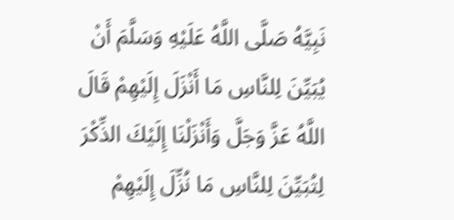نَبِيَّهُ صَلَّى اللَّهُ عَلَيْهِ وَسَلَّمَ أَنْ يُبَيِّنَ لِلنَّاسِ مَا أَنْزَلَ إِلَيْهِمْ قَالَ اللَّهُ عَزَّ وَجَلَّ وَأَنْزَلْنَا إِلَيْكَ الذِّكْرَ لِتُبَيِّنَ لِلنَّاسِ مَا نُزِّلَ إِلَيْهِمْ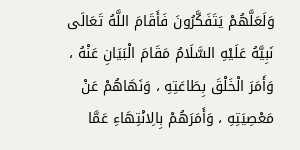وَلَعَلَّهُمْ يَتَفَكَّرُونَ فَأَقَامَ اللَّهُ تَعَالَى نَبِيَّهُ عَلَيْهِ السَّلَامُ مَقَامَ الْبَيَانِ عَنْهُ ، وَأَمَرَ الْخَلْقَ بِطَاعَتِهِ ، وَنَهَاهُمْ عَنْ مَعْصِيَتِهِ ، وَأَمَرَهُمْ بِالِانْتِهَاءِ عَمَّا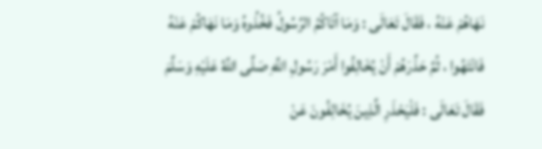نَهَاهُمْ عَنْهُ ، فَقَالَ تَعَالَى : وَمَا آتَاكُمُ الرَّسُولُ فَخُذُوهُ وَمَا نَهَاكُمْ عَنْهُ فَانْتَهُوا ، ثُمَّ حَذَّرَهُمْ أَنْ يُخَالِفُوا أَمْرَ رَسُولِ اللَّهِ صَلَّى اللَّهُ عَلَيْهِ وَسَلَّمَ فَقَالَ تَعَالَى : فَلْيَحْذَرِ الَّذِينَ يُخَالِفُونَ عَنْ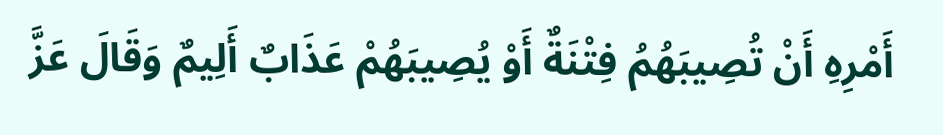أَمْرِهِ أَنْ تُصِيبَهُمُ فِتْنَةٌ أَوْ يُصِيبَهُمْ عَذَابٌ أَلِيمٌ وَقَالَ عَزَّ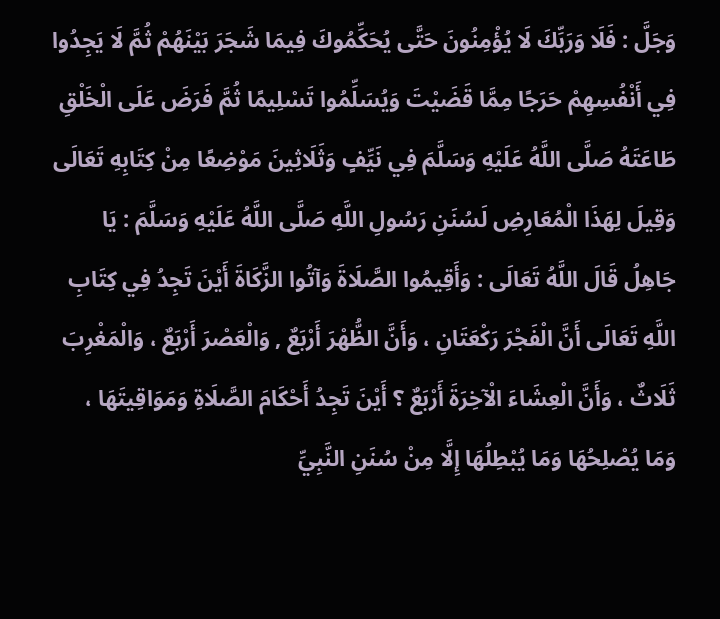وَجَلَّ : فَلَا وَرَبِّكَ لَا يُؤْمِنُونَ حَتَّى يُحَكِّمُوكَ فِيمَا شَجَرَ بَيْنَهُمْ ثُمَّ لَا يَجِدُوا فِي أَنْفُسِهِمْ حَرَجًا مِمَّا قَضَيْتَ وَيُسَلِّمُوا تَسْلِيمًا ثُمَّ فَرَضَ عَلَى الْخَلْقِ طَاعَتَهُ صَلَّى اللَّهُ عَلَيْهِ وَسَلَّمَ فِي نَيِّفٍ وَثَلَاثِينَ مَوْضِعًا مِنْ كِتَابِهِ تَعَالَى وَقِيلَ لِهَذَا الْمُعَارِضِ لَسُنَنِ رَسُولِ اللَّهِ صَلَّى اللَّهُ عَلَيْهِ وَسَلَّمَ : يَا جَاهِلُ قَالَ اللَّهُ تَعَالَى : وَأَقِيمُوا الصَّلَاةَ وَآتُوا الزَّكَاةَ أَيْنَ تَجِدُ فِي كِتَابِ اللَّهِ تَعَالَى أَنَّ الْفَجْرَ رَكْعَتَانِ ، وَأَنَّ الظُّهْرَ أَرْبَعٌ , وَالْعَصْرَ أَرْبَعٌ ، وَالْمَغْرِبَ ثَلَاثٌ ، وَأَنَّ الْعِشَاءَ الْآخِرَةَ أَرْبَعٌ ؟ أَيْنَ تَجِدُ أَحْكَامَ الصَّلَاةِ وَمَوَاقِيتَهَا ، وَمَا يُصْلِحُهَا وَمَا يُبْطِلُهَا إِلَّا مِنْ سُنَنِ النَّبِيِّ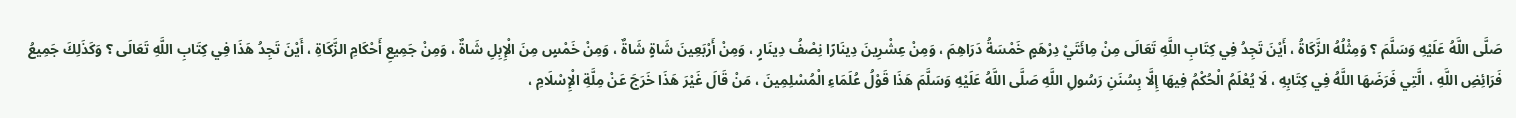صَلَّى اللَّهُ عَلَيْهِ وَسَلَّمَ ؟ وَمِثْلُهُ الزَّكَاةُ ، أَيْنَ تَجِدُ فِي كِتَابِ اللَّهِ تَعَالَى مِنْ مِائَتَيْ دِرْهَمٍ خَمْسَةُ دَرَاهِمَ ، وَمِنْ عِشْرِينَ دِينَارًا نِصْفُ دِينَارٍ ، وَمِنْ أَرْبَعِينَ شَاةٍ شَاةٌ ، وَمِنْ خَمْسٍ مِنَ الْإِبِلِ شَاةٌ ، وَمِنْ جَمِيعِ أَحْكَامِ الزَّكَاةِ ، أَيْنَ تَجِدُ هَذَا فِي كِتَابِ اللَّهِ تَعَالَى ؟ وَكَذَلِكَ جَمِيعُ فَرَائِضِ اللَّهِ ، الَّتِي فَرَضَهَا اللَّهُ فِي كِتَابِهِ ، لَا يُعْلَمُ الْحُكْمُ فِيهَا إِلَّا بِسُنَنِ رَسُولِ اللَّهِ صَلَّى اللَّهُ عَلَيْهِ وَسَلَّمَ هَذَا قَوْلُ عُلَمَاءِ الْمُسْلِمِينَ ، مَنْ قَالَ غَيْرَ هَذَا خَرَجَ عَنْ مِلَّةِ الْإِسْلَامِ ،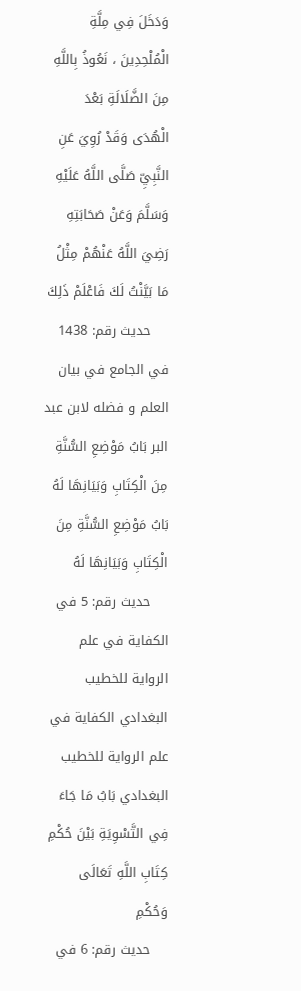وَدَخَلَ فِي مِلَّةِ الْمُلْحِدِينَ ، نَعُوذُ بِاللَّهِ مِنَ الضَّلَالَةِ بَعْدَ الْهُدَى وَقَدْ رُوِيَ عَنِ النَّبِيِّ صَلَّى اللَّهُ عَلَيْهِ وَسَلَّمَ وَعَنْ صَحَابَتِهِ رَضِيَ اللَّهُ عَنْهُمْ مِثْلُ مَا بَيَّنْتُ لَكَ فَاعْلَمْ ذَلِكَ
    حديث رقم: 1438 في الجامع في بيان العلم و فضله لابن عبد البر بَابُ مَوْضِعِ السُّنَّةِ مِنَ الْكِتَابِ وَبَيَانِهَا لَهُ بَابُ مَوْضِعِ السُّنَّةِ مِنَ الْكِتَابِ وَبَيَانِهَا لَهُ
    حديث رقم: 5 في الكفاية في علم الرواية للخطيب البغدادي الكفاية في علم الرواية للخطيب البغدادي بَابُ مَا جَاءَ فِي التَّسْوِيَةِ بَيْنَ حُكْمِ كِتَابِ اللَّهِ تَعَالَى وَحُكْمِ
    حديث رقم: 6 في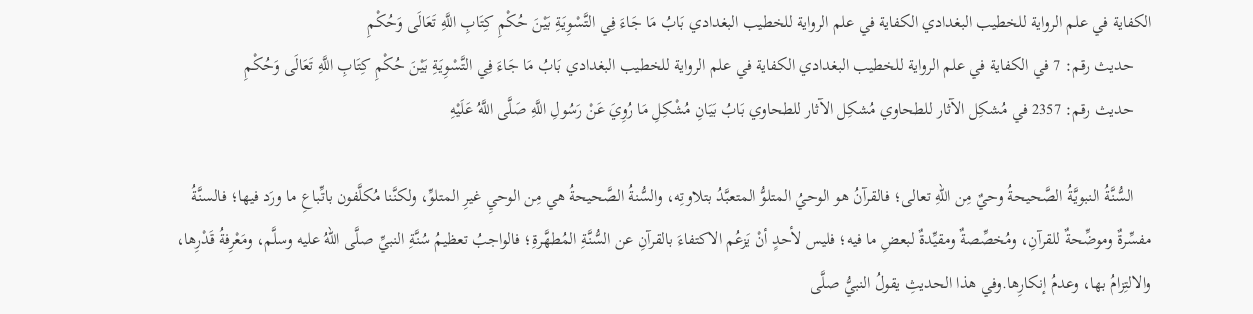الكفاية في علم الرواية للخطيب البغدادي الكفاية في علم الرواية للخطيب البغدادي بَابُ مَا جَاءَ فِي التَّسْوِيَةِ بَيْنَ حُكْمِ كِتَابِ اللَّهِ تَعَالَى وَحُكْمِ
    حديث رقم: 7 في الكفاية في علم الرواية للخطيب البغدادي الكفاية في علم الرواية للخطيب البغدادي بَابُ مَا جَاءَ فِي التَّسْوِيَةِ بَيْنَ حُكْمِ كِتَابِ اللَّهِ تَعَالَى وَحُكْمِ
    حديث رقم: 2357 في مُشكِل الآثار للطحاوي مُشكِل الآثار للطحاوي بَابُ بَيَانِ مُشْكِلِ مَا رُوِيَ عَنْ رَسُولِ اللَّهِ صَلَّى اللَّهُ عَلَيْهِ

    السُّنَّةُ النبويَّةُ الصَّحيحةُ وحيٌ مِن اللهِ تعالى؛ فالقرآنُ هو الوحيُ المتلوُّ المتعبَّدُ بتلاوتِه، والسُّنةُ الصَّحيحةُ هي مِن الوحيِ غيرِ المتلوِّ، ولكنَّنا مُكلَّفون باتِّباعِ ما ورَد فيها؛ فالسنَّةُ مفسِّرةٌ وموضِّحةٌ للقرآنِ، ومُخصِّصةٌ ومقيِّدةٌ لبعضِ ما فيه؛ فليس لأحدٍ أنْ يَزعُم الاكتفاءَ بالقرآنِ عن السُّنَّةِ المُطهَّرةِ؛ فالواجبُ تعظيمُ سُنَّةِ النبيِّ صلَّى اللهُ عليه وسلَّم، ومَعْرِفةُ قَدْرِها، والالتِزامُ بها، وعدمُ إنكارِها.وفي هذا الحديثِ يقولُ النبيُّ صلَّى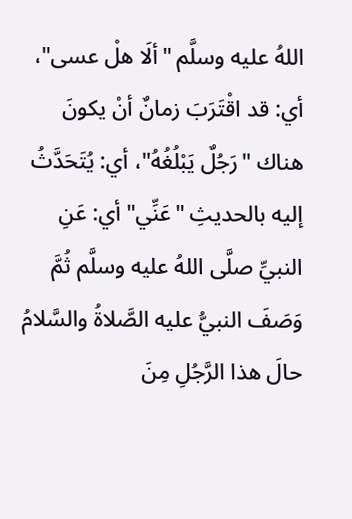اللهُ عليه وسلَّم "ألَا هلْ عسى"، أي: قد اقْتَرَبَ زمانٌ أنْ يكونَ هناك "رَجُلٌ يَبْلُغُهُ"، أي: يُتَحَدَّثُ إليه بالحديثِ "عَنِّي" أي: عَنِ النبيِّ صلَّى اللهُ عليه وسلَّم ثُمَّ وَصَفَ النبيُّ عليه الصَّلاةُ والسَّلامُ حالَ هذا الرَّجُلِ مِنَ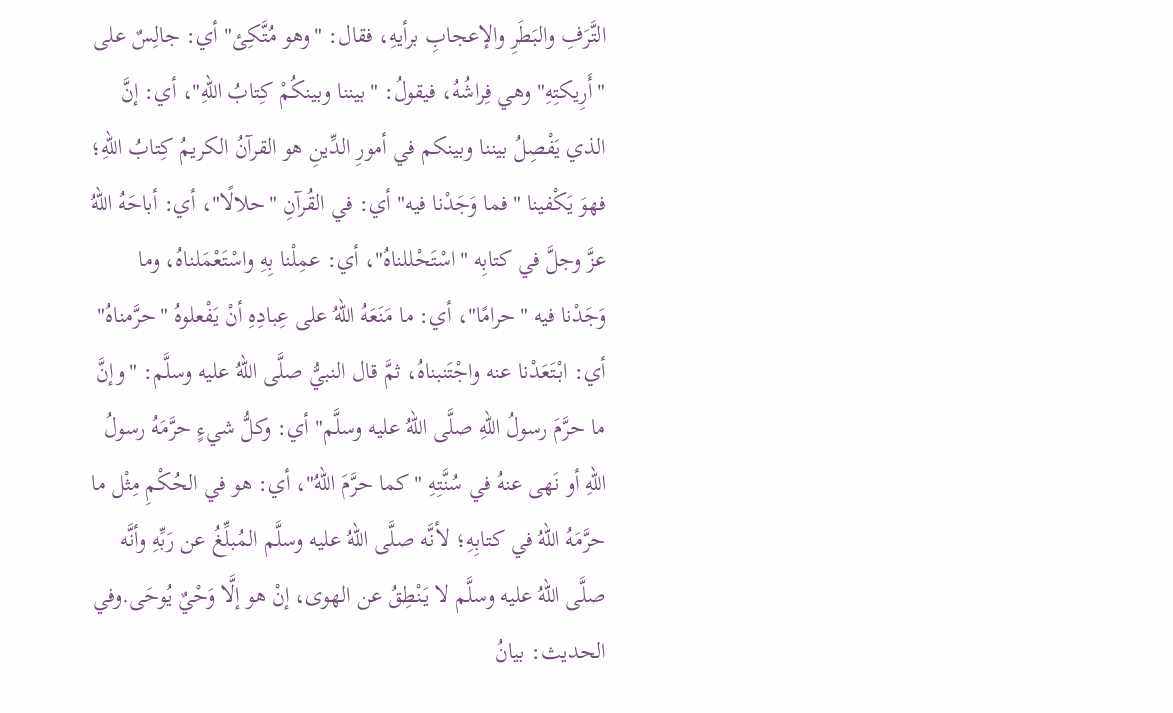التَّرَفِ والبَطَرِ والإعجابِ برأيهِ، فقال: "وهو مُتَّكِئ" أي: جالِسٌ على "أَرِيكتِهِ" وهي فِراشُهُ، فيقولُ: "بيننا وبينكُمْ كِتابُ اللهِ"، أي: إنَّ الذي يَفْصِلُ بيننا وبينكم في أمورِ الدِّينِ هو القرآنُ الكريمُ كِتابُ اللهِ؛ فهوَ يَكْفينا "فما وَجَدْنا فيه" أي: في القُرآنِ "حلالًا"، أي: أباحَهُ اللهُ عزَّ وجلَّ في كتابِه "اسْتَحْللناهُ"، أي: عمِلْنا بِهِ واسْتَعْمَلناهُ، وما وَجَدْنا فيه "حرامًا"، أي: ما مَنَعَهُ اللهُ على عِبادِهِ أنْ يَفْعلوهُ "حرَّمناهُ" أي: ابْتَعَدْنا عنه واجْتَنبناهُ، ثمَّ قال النبيُّ صلَّى اللهُ عليه وسلَّم: "وإنَّ ما حرَّمَ رسولُ اللهِ صلَّى اللهُ عليه وسلَّم" أي: وكلُّ شيءٍ حرَّمَهُ رسولُ اللهِ أو نَهى عنهُ في سُنَّتِهِ "كما حرَّمَ اللهُ"، أي: هو في الحُكْمِ مِثْل ما حرَّمَهُ اللهُ في كتابِهِ؛ لأنَّه صلَّى اللهُ عليه وسلَّم المُبلِّغُ عن رَبِّهِ وأنَّه صلَّى اللهُ عليه وسلَّم لا يَنْطِقُ عن الهوى، إنْ هو إلَّا وَحْيٌ يُوحَى.وفي الحديث: بيانُ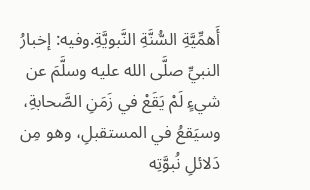أَهمِّيَّةِ السُّنَّةِ النَّبويَّةِ.وفيه: إخبارُ النبيِّ صلَّى الله عليه وسلَّمَ عن شيءٍ لَمْ يَقَعْ في زَمَنِ الصَّحابةِ، وسيَقعُ في المستقبلِ، وهو مِن دَلائلِ نُبوَّتِه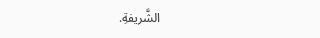الشَّريفةِ.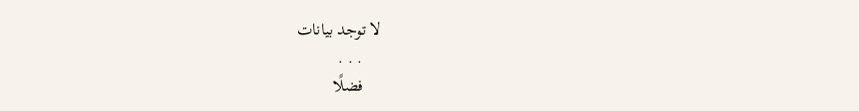لا توجد بيانات
    . . .
    فضلًا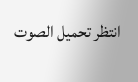انتظر تحميل الصوت